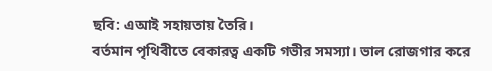ছবি: এআই সহায়তায় তৈরি।
বর্তমান পৃথিবীতে বেকারত্ব একটি গভীর সমস্যা। ভাল রোজগার করে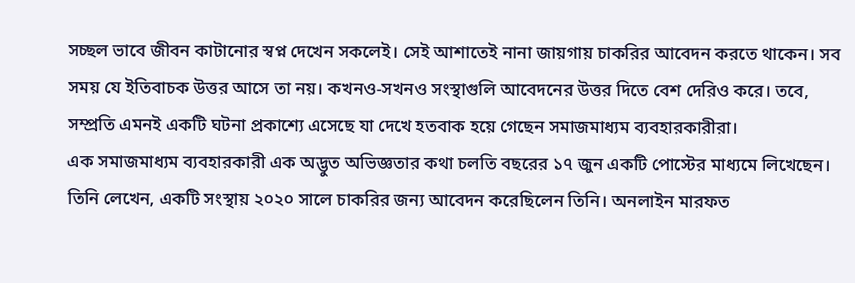সচ্ছল ভাবে জীবন কাটানোর স্বপ্ন দেখেন সকলেই। সেই আশাতেই নানা জায়গায় চাকরির আবেদন করতে থাকেন। সব সময় যে ইতিবাচক উত্তর আসে তা নয়। কখনও-সখনও সংস্থাগুলি আবেদনের উত্তর দিতে বেশ দেরিও করে। তবে, সম্প্রতি এমনই একটি ঘটনা প্রকাশ্যে এসেছে যা দেখে হতবাক হয়ে গেছেন সমাজমাধ্যম ব্যবহারকারীরা।
এক সমাজমাধ্যম ব্যবহারকারী এক অদ্ভুত অভিজ্ঞতার কথা চলতি বছরের ১৭ জুন একটি পোস্টের মাধ্যমে লিখেছেন। তিনি লেখেন, একটি সংস্থায় ২০২০ সালে চাকরির জন্য আবেদন করেছিলেন তিনি। অনলাইন মারফত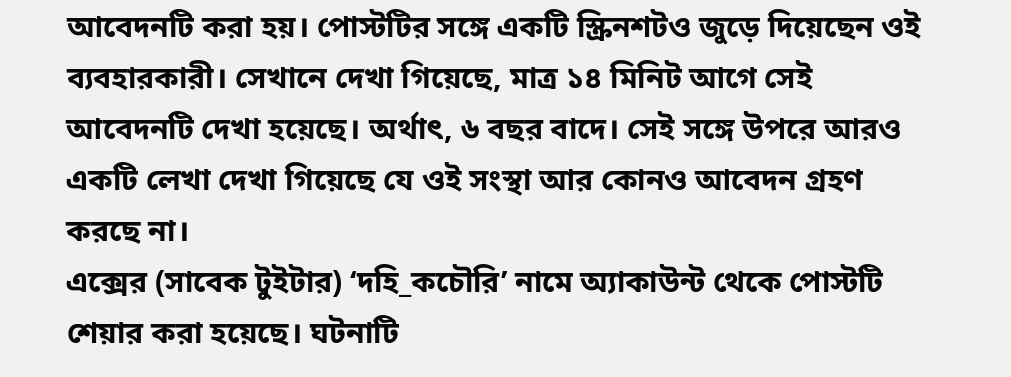আবেদনটি করা হয়। পোস্টটির সঙ্গে একটি স্ক্রিনশটও জুড়ে দিয়েছেন ওই ব্যবহারকারী। সেখানে দেখা গিয়েছে, মাত্র ১৪ মিনিট আগে সেই আবেদনটি দেখা হয়েছে। অর্থাৎ, ৬ বছর বাদে। সেই সঙ্গে উপরে আরও একটি লেখা দেখা গিয়েছে যে ওই সংস্থা আর কোনও আবেদন গ্রহণ করছে না।
এক্সের (সাবেক টুইটার) ‘দহি_কচৌরি’ নামে অ্যাকাউন্ট থেকে পোস্টটি শেয়ার করা হয়েছে। ঘটনাটি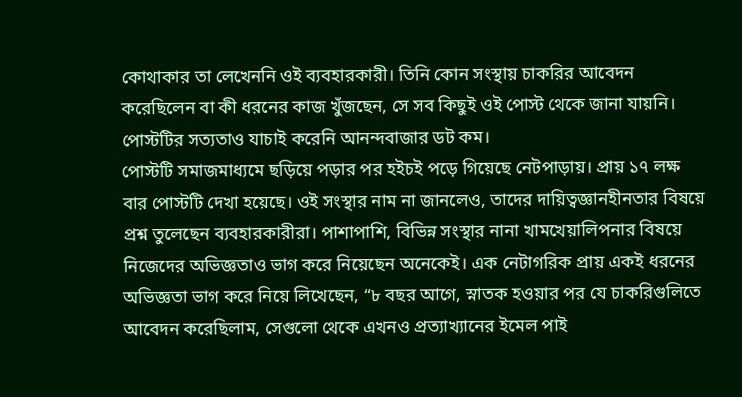কোথাকার তা লেখেননি ওই ব্যবহারকারী। তিনি কোন সংস্থায় চাকরির আবেদন করেছিলেন বা কী ধরনের কাজ খুঁজছেন, সে সব কিছুই ওই পোস্ট থেকে জানা যায়নি। পোস্টটির সত্যতাও যাচাই করেনি আনন্দবাজার ডট কম।
পোস্টটি সমাজমাধ্যমে ছড়িয়ে পড়ার পর হইচই পড়ে গিয়েছে নেটপাড়ায়। প্রায় ১৭ লক্ষ বার পোস্টটি দেখা হয়েছে। ওই সংস্থার নাম না জানলেও, তাদের দায়িত্বজ্ঞানহীনতার বিষয়ে প্রশ্ন তুলেছেন ব্যবহারকারীরা। পাশাপাশি, বিভিন্ন সংস্থার নানা খামখেয়ালিপনার বিষয়ে নিজেদের অভিজ্ঞতাও ভাগ করে নিয়েছেন অনেকেই। এক নেটাগরিক প্রায় একই ধরনের অভিজ্ঞতা ভাগ করে নিয়ে লিখেছেন, “৮ বছর আগে, স্নাতক হওয়ার পর যে চাকরিগুলিতে আবেদন করেছিলাম, সেগুলো থেকে এখনও প্রত্যাখ্যানের ইমেল পাই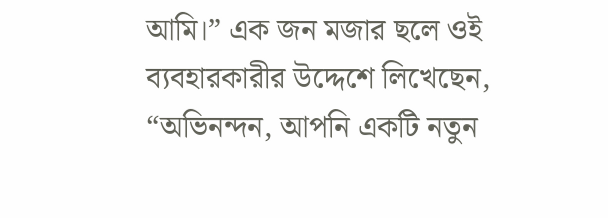আমি।” এক জন মজার ছলে ওই ব্যবহারকারীর উদ্দেশে লিখেছেন, “অভিনন্দন, আপনি একটি নতুন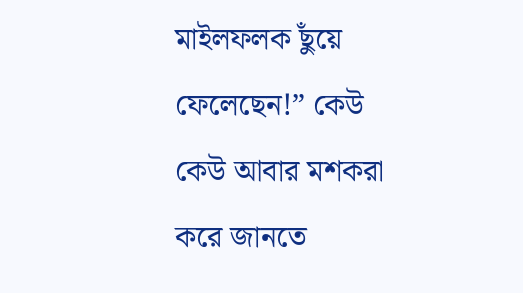মাইলফলক ছুঁয়ে ফেলেছেন!” কেউ কেউ আবার মশকরা করে জানতে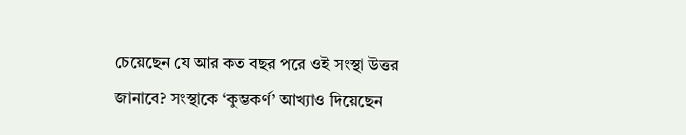চেয়েছেন যে আর কত বছর পরে ওই সংস্থা উত্তর জানাবে? সংস্থাকে ‘কুম্ভকর্ণ’ আখ্যাও দিয়েছেন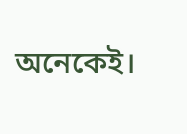অনেকেই।